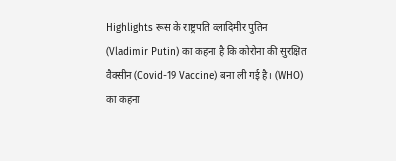Highlights रूस के राष्ट्रपति व्लादिमीर पुतिन (Vladimir Putin) का कहना है कि कोरोना की सुरक्षित वैक्सीन (Covid-19 Vaccine) बना ली गई है। (WHO) का कहना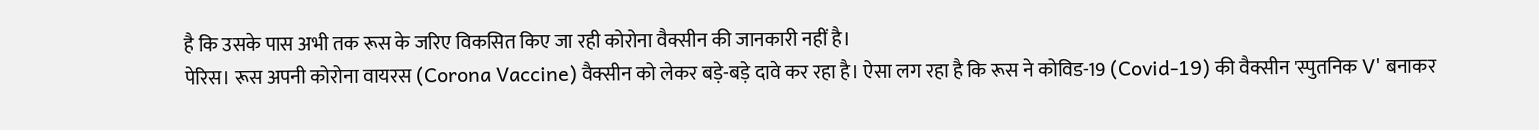है कि उसके पास अभी तक रूस के जरिए विकसित किए जा रही कोरोना वैक्सीन की जानकारी नहीं है।
पेरिस। रूस अपनी कोरोना वायरस (Corona Vaccine) वैक्सीन को लेकर बड़े-बड़े दावे कर रहा है। ऐसा लग रहा है कि रूस ने कोविड-19 (Covid-19) की वैक्सीन 'स्पुतनिक V' बनाकर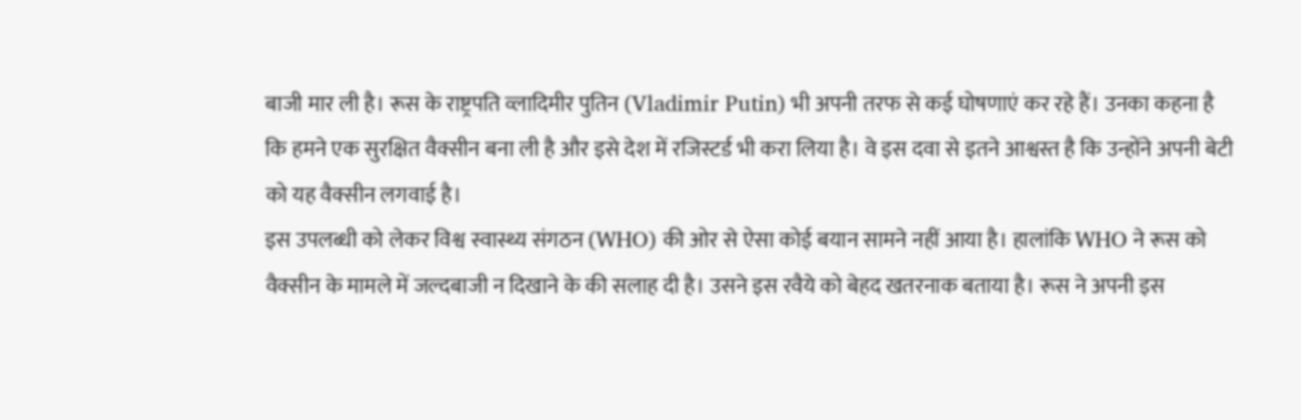बाजी मार ली है। रूस के राष्ट्रपति व्लादिमीर पुतिन (Vladimir Putin) भी अपनी तरफ से कई घोषणाएं कर रहे हैं। उनका कहना है कि हमने एक सुरक्षित वैक्सीन बना ली है और इसे देश में रजिस्टर्ड भी करा लिया है। वे इस दवा से इतने आश्वस्त है कि उन्होंने अपनी बेटी को यह वैक्सीन लगवाई है।
इस उपलब्धी को लेकर विश्व स्वास्थ्य संगठन (WHO) की ओर से ऐसा कोई बयान सामने नहीं आया है। हालांकि WHO ने रूस को वैक्सीन के मामले में जल्दबाजी न दिखाने के की सलाह दी है। उसने इस रवैये को बेहद खतरनाक बताया है। रूस ने अपनी इस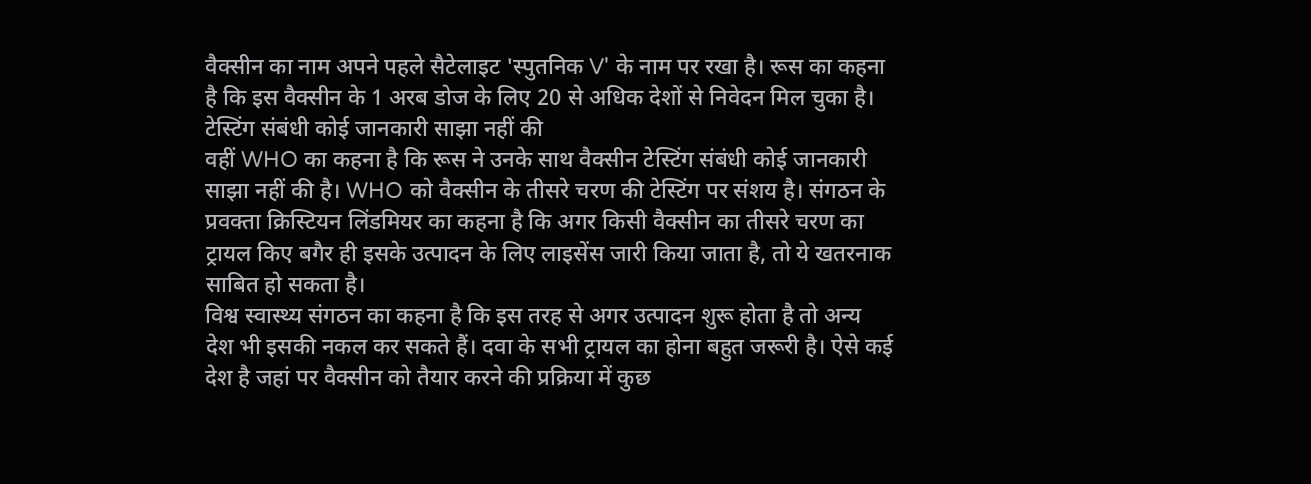वैक्सीन का नाम अपने पहले सैटेलाइट 'स्पुतनिक V' के नाम पर रखा है। रूस का कहना है कि इस वैक्सीन के 1 अरब डोज के लिए 20 से अधिक देशों से निवेदन मिल चुका है।
टेस्टिंग संबंधी कोई जानकारी साझा नहीं की
वहीं WHO का कहना है कि रूस ने उनके साथ वैक्सीन टेस्टिंग संबंधी कोई जानकारी साझा नहीं की है। WHO को वैक्सीन के तीसरे चरण की टेस्टिंग पर संशय है। संगठन के प्रवक्ता क्रिस्टियन लिंडमियर का कहना है कि अगर किसी वैक्सीन का तीसरे चरण का ट्रायल किए बगैर ही इसके उत्पादन के लिए लाइसेंस जारी किया जाता है, तो ये खतरनाक साबित हो सकता है।
विश्व स्वास्थ्य संगठन का कहना है कि इस तरह से अगर उत्पादन शुरू होता है तो अन्य देश भी इसकी नकल कर सकते हैं। दवा के सभी ट्रायल का होना बहुत जरूरी है। ऐसे कई देश है जहां पर वैक्सीन को तैयार करने की प्रक्रिया में कुछ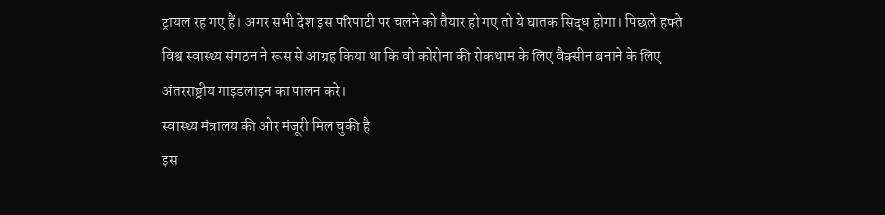ट्रायल रह गए हैं। अगर सभी देश इस परिपाटी पर चलने को तैयार हो गए तो ये घातक सिद्ध होगा। पिछले हफ्ते विश्व स्वास्थ्य संगठन ने रूस से आग्रह किया था कि वो कोरोना की रोकथाम के लिए वैक्सीन बनाने के लिए अंतरराष्ट्रीय गाइडलाइन का पालन करे।
स्वास्थ्य मंत्रालय की ओर मंजूरी मिल चुकी है
इस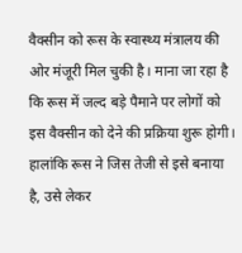वैक्सीन को रूस के स्वास्थ्य मंत्रालय की ओर मंजूरी मिल चुकी है। माना जा रहा है कि रूस में जल्द बड़े पैमाने पर लोगों को इस वैक्सीन को देने की प्रक्रिया शुरू होगी। हालांकि रूस ने जिस तेजी से इसे बनाया है, उसे लेकर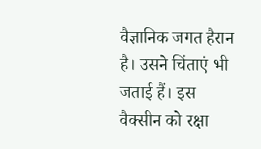वैज्ञानिक जगत हैरान है। उसने चिंताएं भी जताई हैं। इस वैक्सीन को रक्षा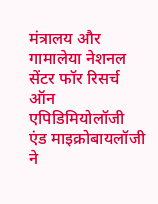मंत्रालय और गामालेया नेशनल सेंटर फॉर रिसर्च ऑन एपिडिमियोलॉजी एंड माइक्रोबायलॉजी ने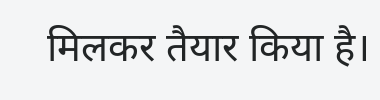मिलकर तैयार किया है।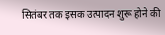सितंबर तक इसक उत्पादन शुरू होने की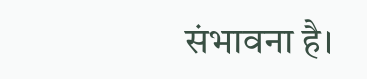संभावना है।